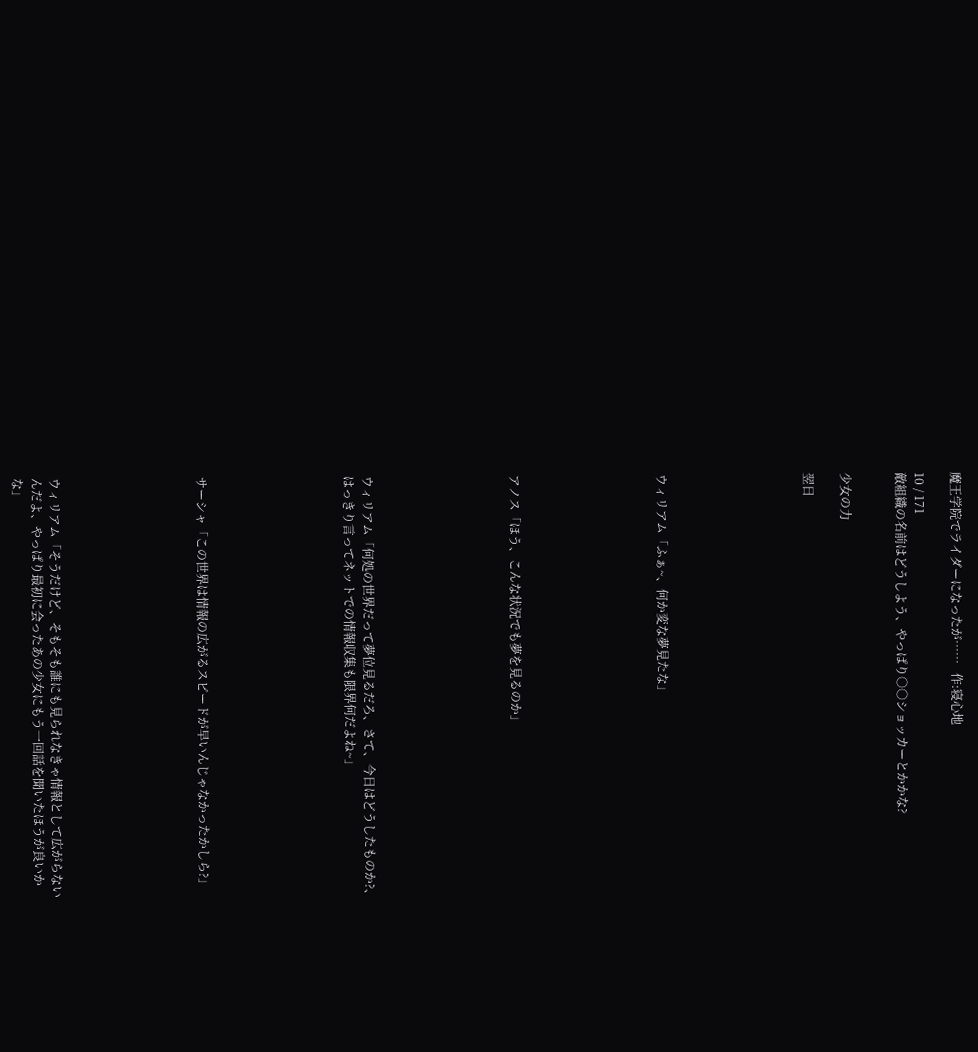魔王学院でライダーになったが……   作:寝心地

10 / 171
敵組織の名前はどうしよう、やっぱり○○ショッカーとかかな?


少女の力

翌日







ウィリアム「ふぁ~、何か変な夢見たな」







アノス「ほう、こんな状況でも夢を見るのか」







ウィリアム「何処の世界だって夢位見るだろ、さて、今日はどうしたものか?、はっきり言ってネットでの情報収集も限界何だよね~」







サーシャ「この世界は情報の広がるスピードが早いんじゃなかったかしら?」







ウィリアム「そうだけど、そもそも誰にも見られなきゃ情報として広がらないんだよ、やっぱり最初に会ったあの少女にもう一回話を聞いたほうが良いかな」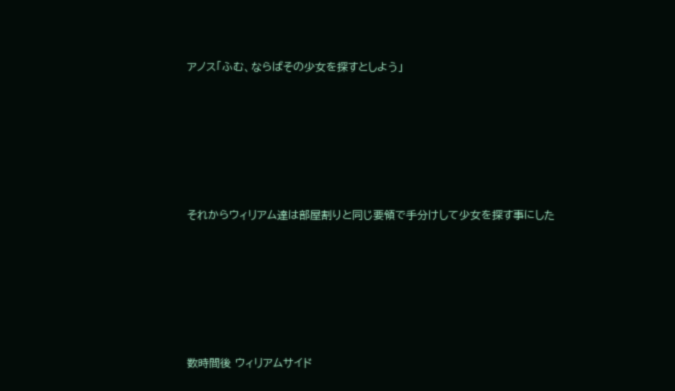アノス「ふむ、ならばその少女を探すとしよう」







それからウィリアム達は部屋割りと同じ要領で手分けして少女を探す事にした







数時間後 ウィリアムサイド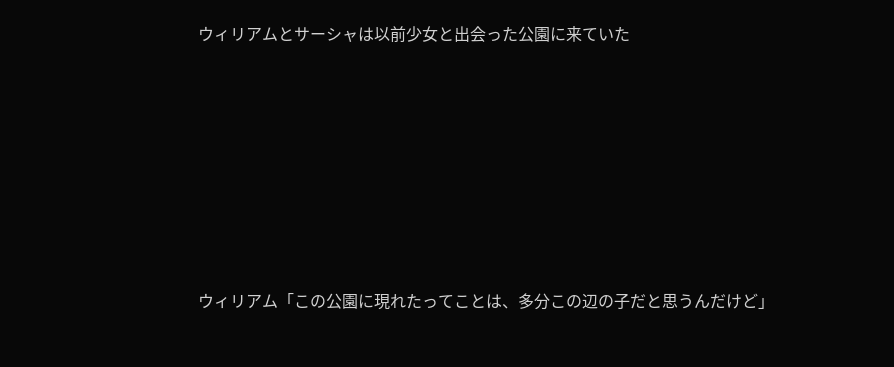ウィリアムとサーシャは以前少女と出会った公園に来ていた







ウィリアム「この公園に現れたってことは、多分この辺の子だと思うんだけど」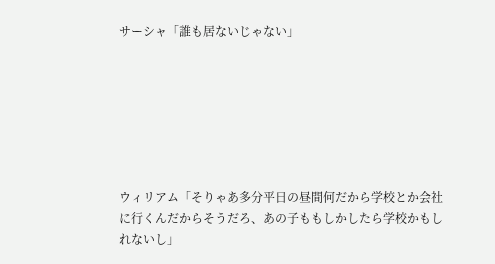サーシャ「誰も居ないじゃない」







ウィリアム「そりゃあ多分平日の昼間何だから学校とか会社に行くんだからそうだろ、あの子ももしかしたら学校かもしれないし」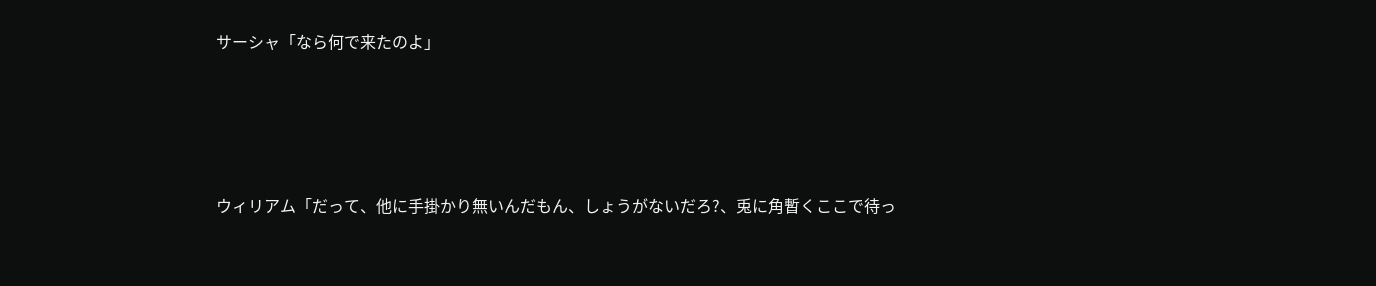サーシャ「なら何で来たのよ」







ウィリアム「だって、他に手掛かり無いんだもん、しょうがないだろ?、兎に角暫くここで待っ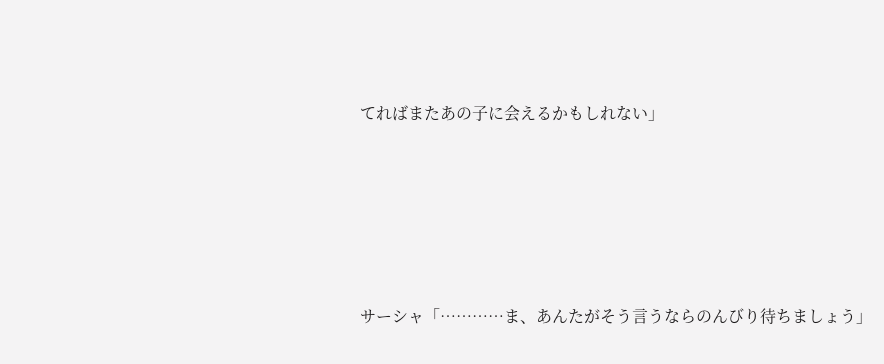てればまたあの子に会えるかもしれない」







サーシャ「…………ま、あんたがそう言うならのんびり待ちましょう」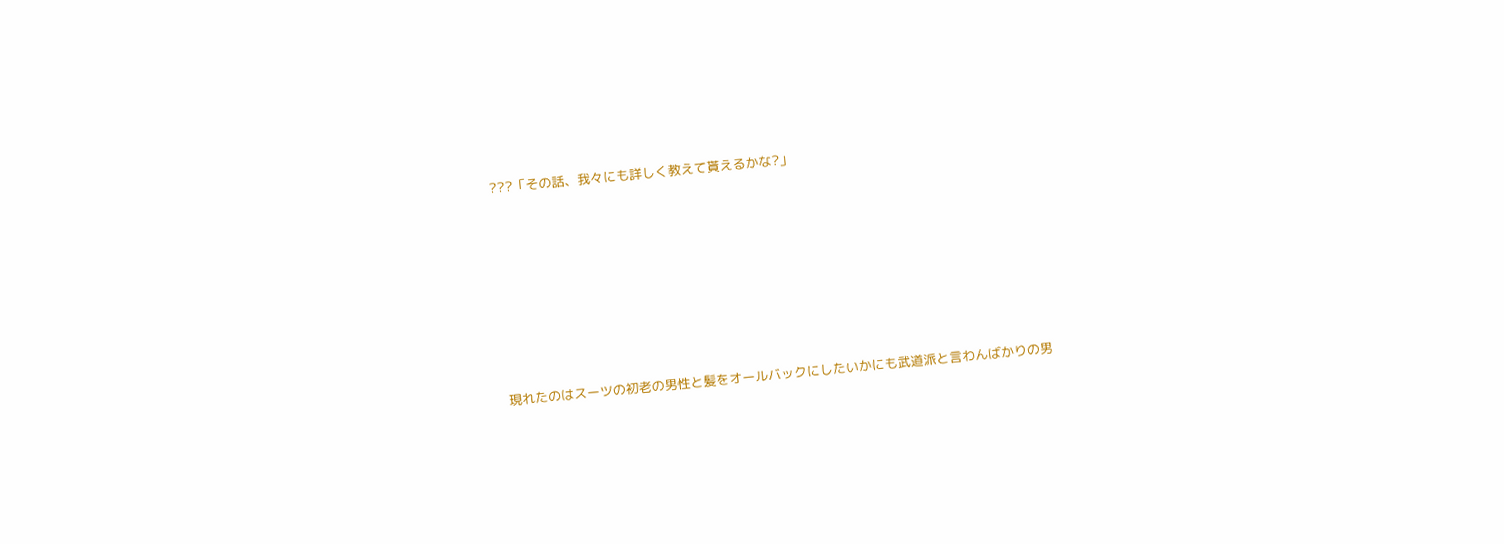???「その話、我々にも詳しく教えて貰えるかな?」







現れたのはスーツの初老の男性と髪をオールバックにしたいかにも武道派と言わんばかりの男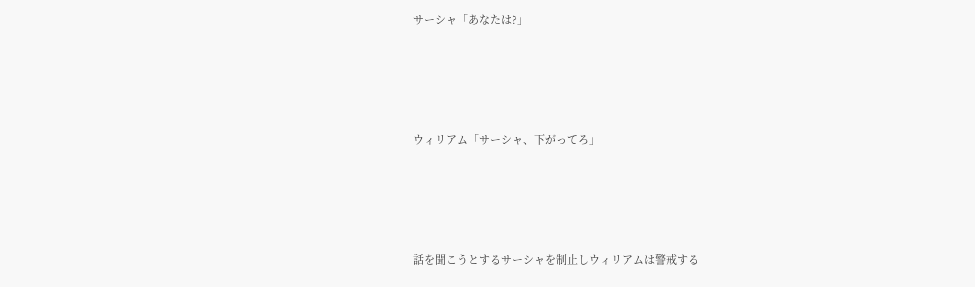サーシャ「あなたは?」







ウィリアム「サーシャ、下がってろ」







話を聞こうとするサーシャを制止しウィリアムは警戒する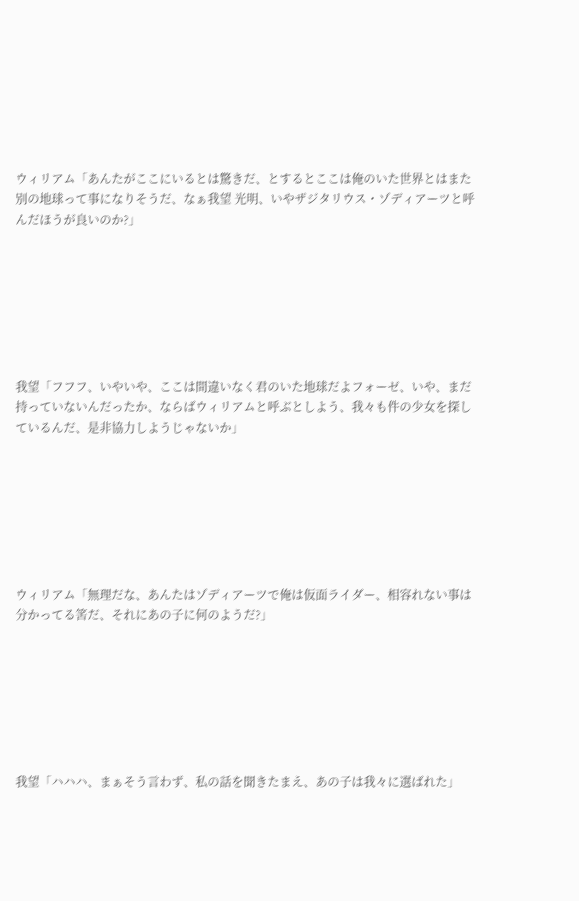ウィリアム「あんたがここにいるとは驚きだ、とするとここは俺のいた世界とはまた別の地球って事になりそうだ、なぁ我望 光明、いやザジタリウス・ゾディアーツと呼んだほうが良いのか?」







我望「フフフ、いやいや、ここは間違いなく君のいた地球だよフォーゼ、いや、まだ持っていないんだったか、ならばウィリアムと呼ぶとしよう、我々も件の少女を探しているんだ、是非協力しようじゃないか」







ウィリアム「無理だな、あんたはゾディアーツで俺は仮面ライダー、相容れない事は分かってる筈だ、それにあの子に何のようだ?」







我望「ハハハ、まぁそう言わず、私の話を聞きたまえ、あの子は我々に選ばれた」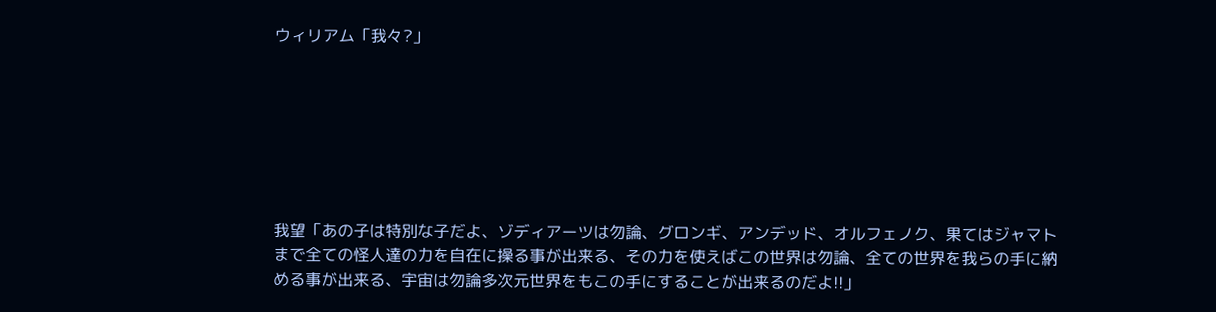ウィリアム「我々?」







我望「あの子は特別な子だよ、ゾディアーツは勿論、グロンギ、アンデッド、オルフェノク、果てはジャマトまで全ての怪人達の力を自在に操る事が出来る、その力を使えばこの世界は勿論、全ての世界を我らの手に納める事が出来る、宇宙は勿論多次元世界をもこの手にすることが出来るのだよ!!」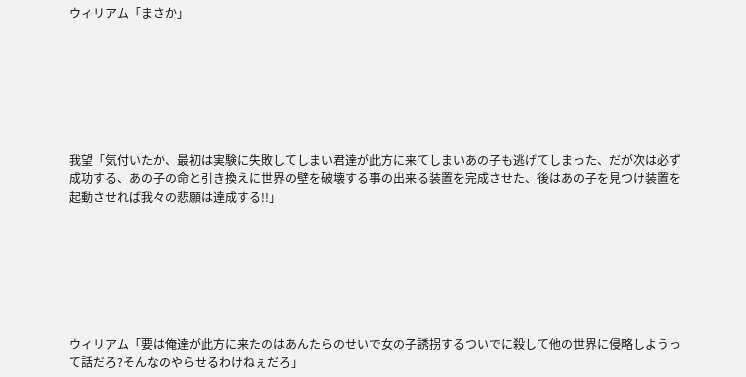ウィリアム「まさか」







我望「気付いたか、最初は実験に失敗してしまい君達が此方に来てしまいあの子も逃げてしまった、だが次は必ず成功する、あの子の命と引き換えに世界の壁を破壊する事の出来る装置を完成させた、後はあの子を見つけ装置を起動させれば我々の悲願は達成する!!」







ウィリアム「要は俺達が此方に来たのはあんたらのせいで女の子誘拐するついでに殺して他の世界に侵略しようって話だろ?そんなのやらせるわけねぇだろ」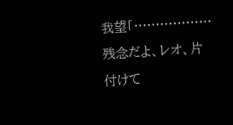我望「………………残念だよ、レオ、片付けて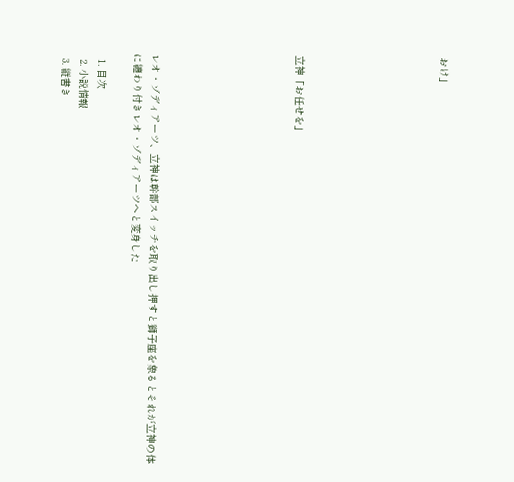おけ」







立神「お任せを」







レオ・ゾディアーツ、立神は幹部スイッチを取り出し押すと獅子座を象るとそれが立神の体に纏わり付きレオ・ゾディアーツへと変身した

  1. 目次
  2. 小説情報
  3. 縦書き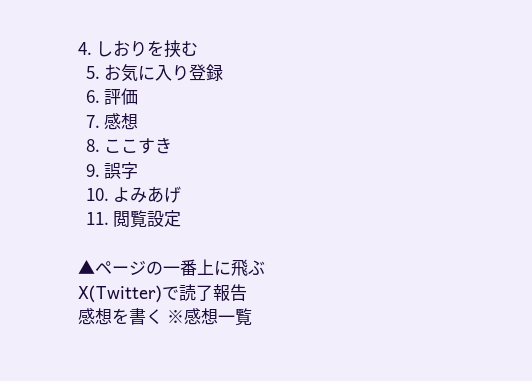4. しおりを挟む
  5. お気に入り登録
  6. 評価
  7. 感想
  8. ここすき
  9. 誤字
  10. よみあげ
  11. 閲覧設定

▲ページの一番上に飛ぶ
X(Twitter)で読了報告
感想を書く ※感想一覧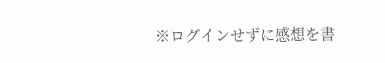※ログインせずに感想を書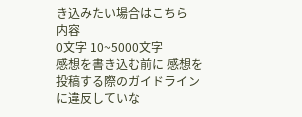き込みたい場合はこちら
内容
0文字 10~5000文字
感想を書き込む前に 感想を投稿する際のガイドライン に違反していな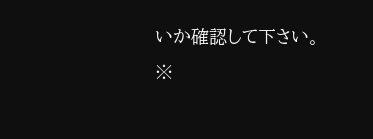いか確認して下さい。
※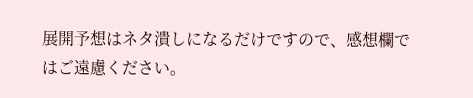展開予想はネタ潰しになるだけですので、感想欄ではご遠慮ください。